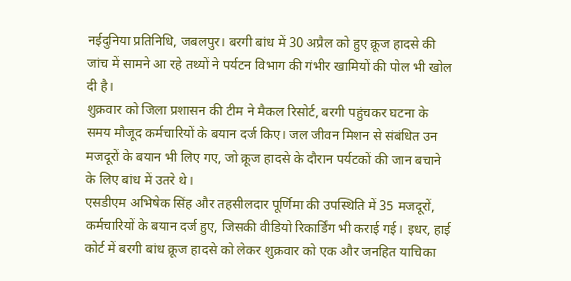नईदुनिया प्रतिनिधि, जबलपुर। बरगी बांध में 30 अप्रैल को हुए क्रूज हादसे की जांच में सामने आ रहे तथ्यों ने पर्यटन विभाग की गंभीर खामियों की पोल भी खोल दी है।
शुक्रवार को जिला प्रशासन की टीम ने मैकल रिसोर्ट, बरगी पहुंचकर घटना के समय मौजूद कर्मचारियों के बयान दर्ज किए। जल जीवन मिशन से संबंधित उन मजदूरों के बयान भी लिए गए, जो क्रूज हादसे के दौरान पर्यटकों की जान बचाने के लिए बांध में उतरे थे।
एसडीएम अभिषेक सिंह और तहसीलदार पूर्णिमा की उपस्थिति में 35 मजदूरों, कर्मचारियों के बयान दर्ज हुए, जिसकी वीडियो रिकार्डिंग भी कराई गई। इधर, हाई कोर्ट में बरगी बांध क्रूज हादसे को लेकर शुक्रवार को एक और जनहित याचिका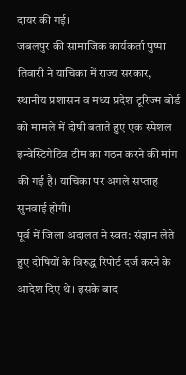दायर की गई।
जबलपुर की सामाजिक कार्यकर्ता पुष्पा तिवारी ने याचिका में राज्य सरकार, स्थानीय प्रशासन व मध्य प्रदेश टूरिज्म बोर्ड को मामले में दोषी बताते हुए एक स्पेशल इन्वेस्टिगेटिव टीम का गठन करने की मांग की गई है। याचिका पर अगले सप्ताह सुनवाई होगी।
पूर्व में जिला अदालत ने स्वत: संज्ञान लेते हुए दोषियों के विरुद्ध रिपोर्ट दर्ज करने के आदेश दिए थे। इसके बाद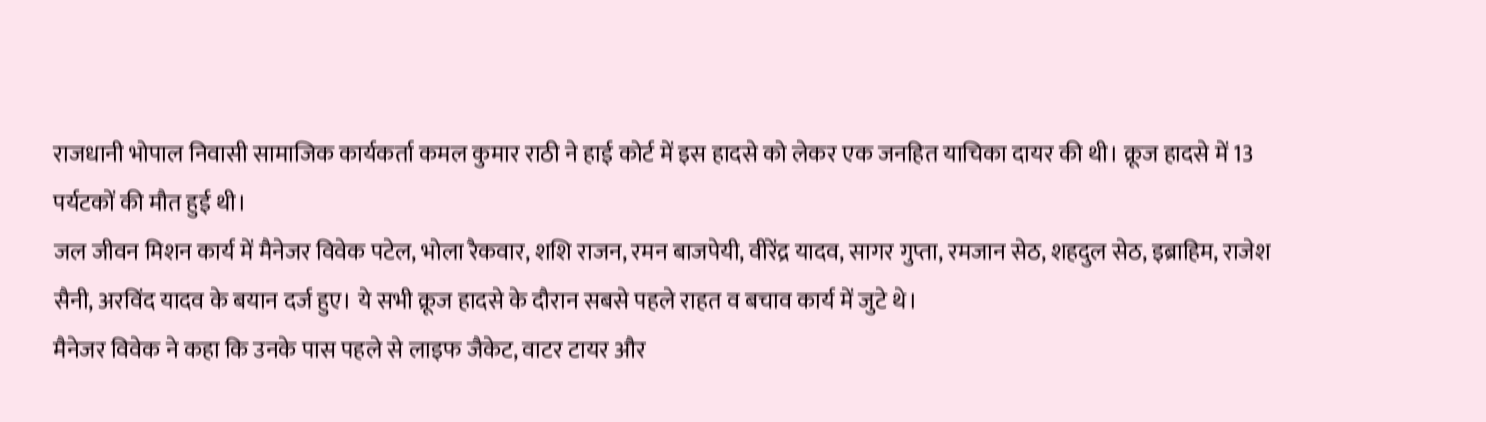राजधानी भोपाल निवासी सामाजिक कार्यकर्ता कमल कुमार राठी ने हाई कोर्ट में इस हादसे को लेकर एक जनहित याचिका दायर की थी। क्रूज हादसे में 13 पर्यटकों की मौत हुई थी।
जल जीवन मिशन कार्य में मैनेजर विवेक पटेल, भोला रैकवार, शशि राजन, रमन बाजपेयी, वीरेंद्र यादव, सागर गुप्ता, रमजान सेठ, शहदुल सेठ, इब्राहिम, राजेश सैनी, अरविंद यादव के बयान दर्ज हुए। ये सभी क्रूज हादसे के दौरान सबसे पहले राहत व बचाव कार्य में जुटे थे।
मैनेजर विवेक ने कहा कि उनके पास पहले से लाइफ जैकेट, वाटर टायर और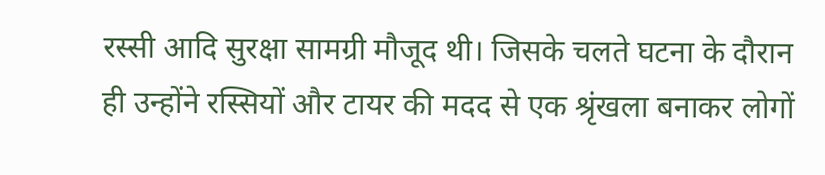रस्सी आदि सुरक्षा सामग्री मौजूद थी। जिसके चलते घटना के दौरान ही उन्होंने रस्सियों और टायर की मदद से एक श्रृंखला बनाकर लोगों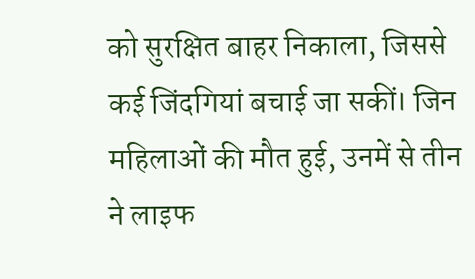को सुरक्षित बाहर निकाला, जिससे कई जिंदगियां बचाई जा सकीं। जिन महिलाओं की मौत हुई, उनमें से तीन ने लाइफ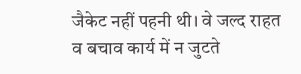जैकेट नहीं पहनी थी। वे जल्द राहत व बचाव कार्य में न जुटते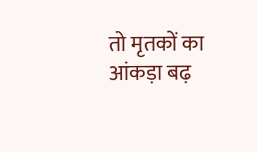तो मृतकों का आंकड़ा बढ़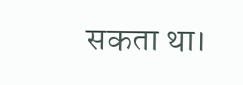सकता था।